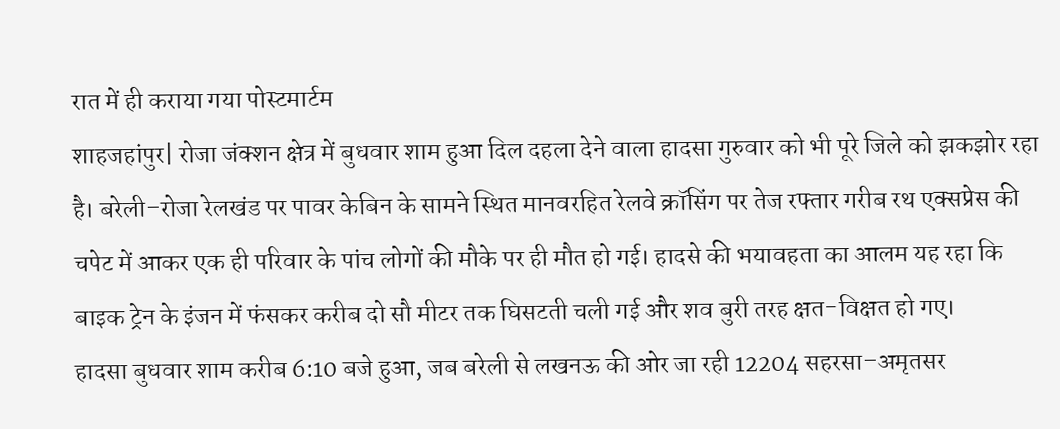रात में ही कराया गया पोस्टमार्टम
शाहजहांपुर| रोजा जंक्शन क्षेत्र में बुधवार शाम हुआ दिल दहला देने वाला हादसा गुरुवार को भी पूरे जिले को झकझोर रहा है। बरेली–रोजा रेलखंड पर पावर केबिन के सामने स्थित मानवरहित रेलवे क्रॉसिंग पर तेज रफ्तार गरीब रथ एक्सप्रेस की चपेट में आकर एक ही परिवार के पांच लोगों की मौके पर ही मौत हो गई। हादसे की भयावहता का आलम यह रहा कि बाइक ट्रेन के इंजन में फंसकर करीब दो सौ मीटर तक घिसटती चली गई और शव बुरी तरह क्षत-विक्षत हो गए।
हादसा बुधवार शाम करीब 6:10 बजे हुआ, जब बरेली से लखनऊ की ओर जा रही 12204 सहरसा–अमृतसर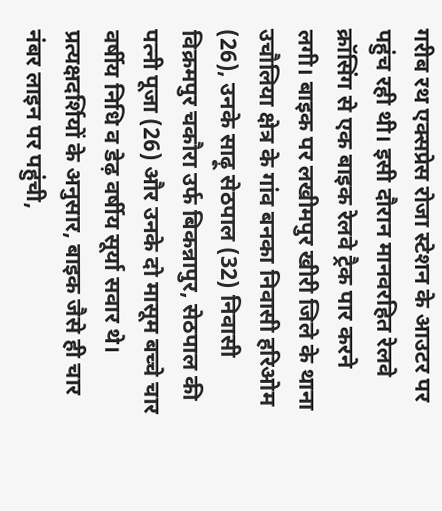गरीब रथ एक्सप्रेस रोजा स्टेशन के आउटर पर पहुंच रही थी। इसी दौरान मानवरहित रेलवे क्रॉसिंग से एक बाइक रेलवे ट्रैक पार करने लगी। बाइक पर लखीमपुर खीरी जिले के थाना उचौलिया क्षेत्र के गांव बनका निवासी हरिओम (26), उनके साढ़ू सेठपाल (32) निवासी विक्रमपुर चकौरा उर्फ बिकन्नापुर, सेठपाल की पत्नी पूजा (26) और उनके दो मासूम बच्चे चार वर्षीय निधि व डेढ़ वर्षीय सूर्या सवार थे। प्रत्यक्षदर्शियों के अनुसार, बाइक जैसे ही चार नंबर लाइन पर पहुंची,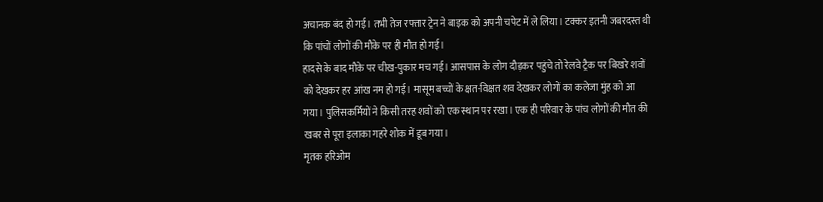अचानक बंद हो गई। तभी तेज रफ्तार ट्रेन ने बाइक को अपनी चपेट में ले लिया। टक्कर इतनी जबरदस्त थी कि पांचों लोगों की मौके पर ही मौत हो गई।
हादसे के बाद मौके पर चीख-पुकार मच गई। आसपास के लोग दौड़कर पहुंचे तो रेलवे ट्रैक पर बिखरे शवों को देखकर हर आंख नम हो गई। मासूम बच्चों के क्षत-विक्षत शव देखकर लोगों का कलेजा मुंह को आ गया। पुलिसकर्मियों ने किसी तरह शवों को एक स्थान पर रखा। एक ही परिवार के पांच लोगों की मौत की खबर से पूरा इलाका गहरे शोक में डूब गया।
मृतक हरिओम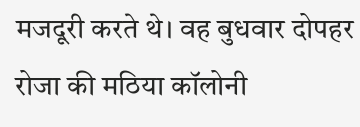मजदूरी करते थे। वह बुधवार दोपहर रोजा की मठिया कॉलोनी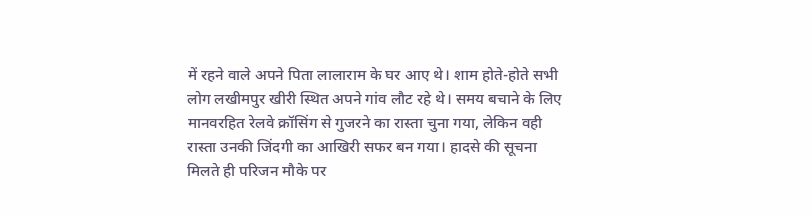में रहने वाले अपने पिता लालाराम के घर आए थे। शाम होते-होते सभी लोग लखीमपुर खीरी स्थित अपने गांव लौट रहे थे। समय बचाने के लिए मानवरहित रेलवे क्रॉसिंग से गुजरने का रास्ता चुना गया, लेकिन वही रास्ता उनकी जिंदगी का आखिरी सफर बन गया। हादसे की सूचना मिलते ही परिजन मौके पर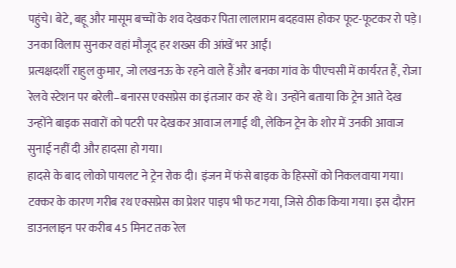पहुंचे। बेटे, बहू और मासूम बच्चों के शव देखकर पिता लालाराम बदहवास होकर फूट-फूटकर रो पड़े। उनका विलाप सुनकर वहां मौजूद हर शख्स की आंखें भर आईं।
प्रत्यक्षदर्शी राहुल कुमार, जो लखनऊ के रहने वाले हैं और बनका गांव के पीएचसी में कार्यरत हैं, रोजा रेलवे स्टेशन पर बरेली–बनारस एक्सप्रेस का इंतजार कर रहे थे। उन्होंने बताया कि ट्रेन आते देख उन्होंने बाइक सवारों को पटरी पर देखकर आवाज लगाई थी, लेकिन ट्रेन के शोर में उनकी आवाज सुनाई नहीं दी और हादसा हो गया।
हादसे के बाद लोको पायलट ने ट्रेन रोक दी। इंजन में फंसे बाइक के हिस्सों को निकलवाया गया। टक्कर के कारण गरीब रथ एक्सप्रेस का प्रेशर पाइप भी फट गया, जिसे ठीक किया गया। इस दौरान डाउनलाइन पर करीब 45 मिनट तक रेल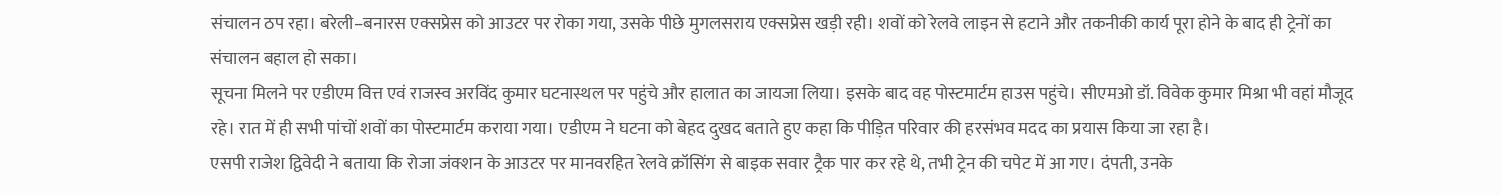संचालन ठप रहा। बरेली–बनारस एक्सप्रेस को आउटर पर रोका गया, उसके पीछे मुगलसराय एक्सप्रेस खड़ी रही। शवों को रेलवे लाइन से हटाने और तकनीकी कार्य पूरा होने के बाद ही ट्रेनों का संचालन बहाल हो सका।
सूचना मिलने पर एडीएम वित्त एवं राजस्व अरविंद कुमार घटनास्थल पर पहुंचे और हालात का जायजा लिया। इसके बाद वह पोस्टमार्टम हाउस पहुंचे। सीएमओ डॉ. विवेक कुमार मिश्रा भी वहां मौजूद रहे। रात में ही सभी पांचों शवों का पोस्टमार्टम कराया गया। एडीएम ने घटना को बेहद दुखद बताते हुए कहा कि पीड़ित परिवार की हरसंभव मदद का प्रयास किया जा रहा है।
एसपी राजेश द्विवेदी ने बताया कि रोजा जंक्शन के आउटर पर मानवरहित रेलवे क्रॉसिंग से बाइक सवार ट्रैक पार कर रहे थे, तभी ट्रेन की चपेट में आ गए। दंपती, उनके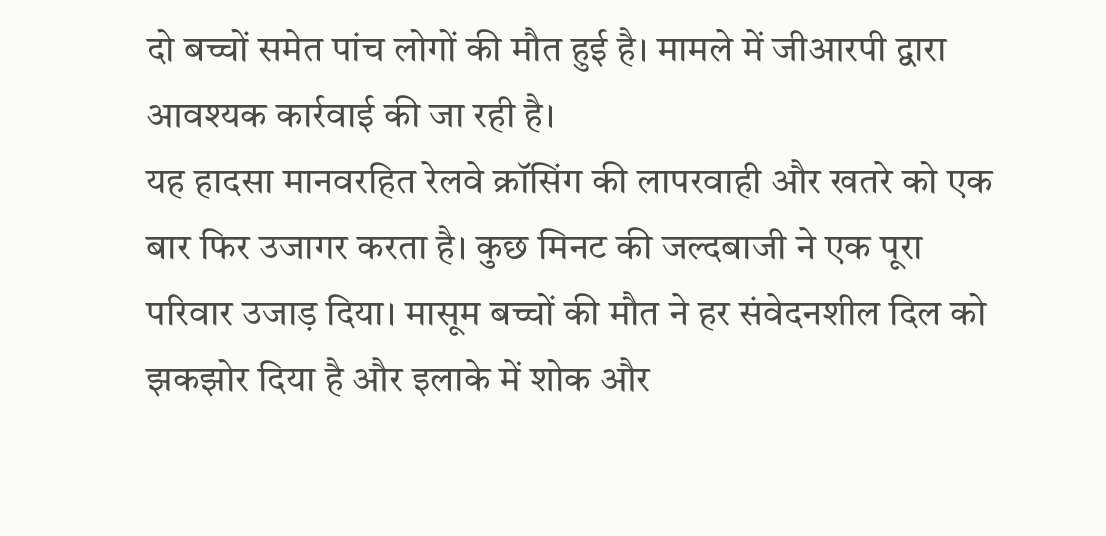दो बच्चों समेत पांच लोगों की मौत हुई है। मामले में जीआरपी द्वारा आवश्यक कार्रवाई की जा रही है।
यह हादसा मानवरहित रेलवे क्रॉसिंग की लापरवाही और खतरे को एक बार फिर उजागर करता है। कुछ मिनट की जल्दबाजी ने एक पूरा परिवार उजाड़ दिया। मासूम बच्चों की मौत ने हर संवेदनशील दिल को झकझोर दिया है और इलाके में शोक और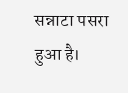सन्नाटा पसरा हुआ है।